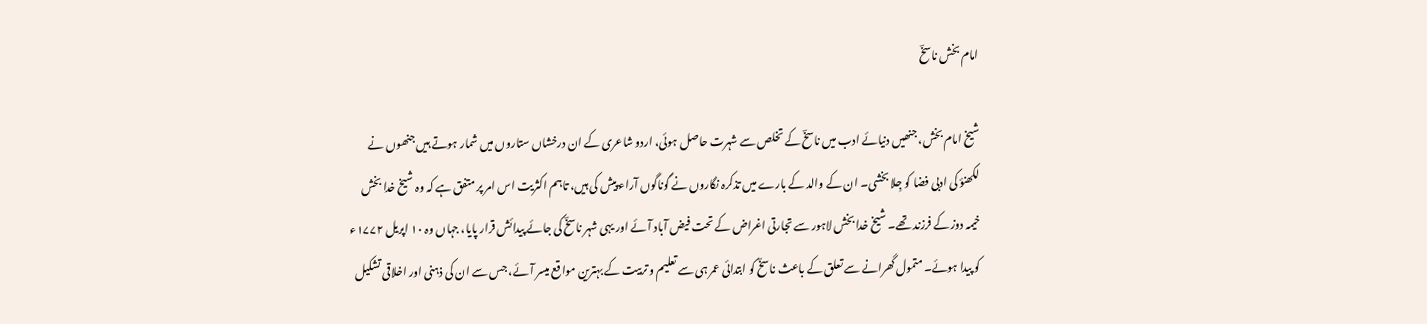امام بخش ناسخؔ

شیخ امام بخش، جنھیں دنیائے ادب میں ناسخؔ کے تخلص سے شہرت حاصل ہوئی، اردو شاعری کے ان درخشاں ستاروں میں شمار ہوتے ہیں جنھوں نے لکھنؤ کی ادبی فضا کو جِلا بخشی۔ ان کے والد کے بارے میں تذکرہ نگاروں نے گوناگوں آراء پیش کی ہیں، تاہم اکثریت اس امر پر متفق ہے کہ وہ شیخ خدا بخش خیمہ دوز کے فرزند تھے۔ شیخ خدا بخش لاہور سے تجارتی اغراض کے تحت فیض آباد آئے اور یہی شہر ناسخؔ کی جائے پیدائش قرار پایا، جہاں وہ ۱۰ اپریل ۱۷۷۲ء کو پیدا ہوئے۔ متمول گھرانے سے تعلق کے باعث ناسخؔ کو ابتدائی عمر ہی سے تعلیم و تربیت کے بہترین مواقع میسر آئے، جس سے ان کی ذہنی اور اخلاقی تشکیل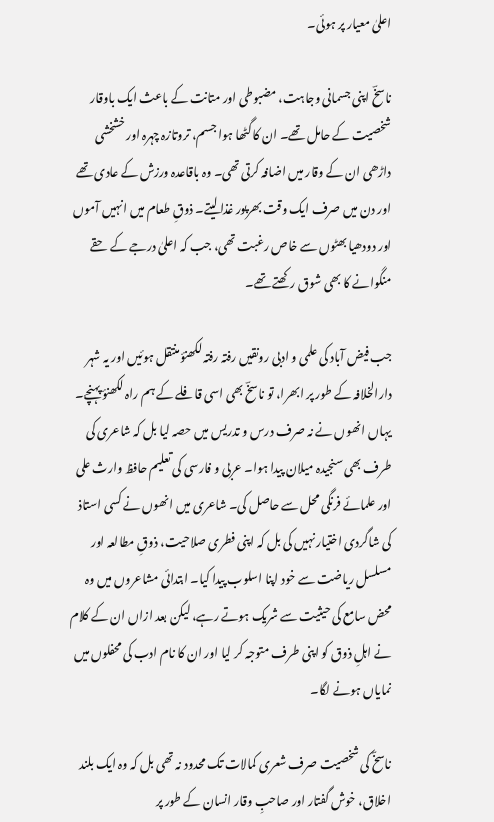اعلیٰ معیار پر ہوئی۔

ناسخؔ اپنی جسمانی وجاہت، مضبوطی اور متانت کے باعث ایک باوقار شخصیت کے حامل تھے۔ ان کا گٹھا ہوا جسم، تروتازہ چہرہ اور خشخشی داڑھی ان کے وقار میں اضافہ کرتی تھی۔ وہ باقاعدہ ورزش کے عادی تھے اور دن میں صرف ایک وقت بھرپور غذا لیتے۔ ذوقِ طعام میں انہیں آموں اور دودھیا بھٹوں سے خاص رغبت تھی، جب کہ اعلیٰ درجے کے حقے منگوانے کا بھی شوق رکھتے تھے۔

جب فیض آباد کی علمی و ادبی رونقیں رفتہ رفتہ لکھنؤ منتقل ہوئیں اور یہ شہر دارالخلافہ کے طور پر ابھرا، تو ناسخؔ بھی اسی قافلے کے ہم راہ لکھنؤ پہنچے۔ یہاں انھوں نے نہ صرف درس و تدریس میں حصہ لیا بل کہ شاعری کی طرف بھی سنجیدہ میلان پیدا ہوا۔ عربی و فارسی کی تعلیم حافظ وارث علی اور علمائے فرنگی محل سے حاصل کی۔ شاعری میں انھوں نے کسی استاذ کی شاگردی اختیار نہیں کی بل کہ اپنی فطری صلاحیت، ذوقِ مطالعہ اور مسلسل ریاضت سے خود اپنا اسلوب پیدا کیا۔ ابتدائی مشاعروں میں وہ محض سامع کی حیثیت سے شریک ہوتے رہے، لیکن بعد ازاں ان کے کلام نے اہلِ ذوق کو اپنی طرف متوجہ کر لیا اور ان کا نام ادب کی محفلوں میں نمایاں ہونے لگا۔

ناسخؔ کی شخصیت صرف شعری کمالات تک محدود نہ تھی بل کہ وہ ایک بلند اخلاق، خوش گفتار اور صاحبِ وقار انسان کے طور پر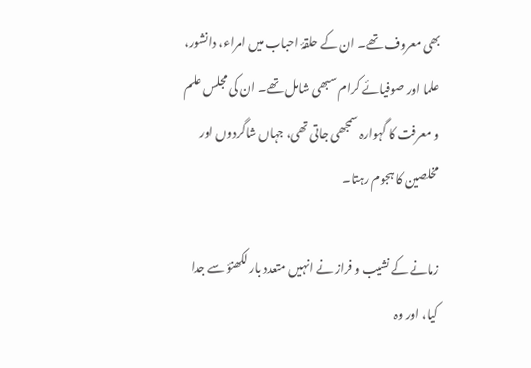بھی معروف تھے۔ ان کے حلقۂ احباب میں امراء، دانشور، علما اور صوفیائے کرام سبھی شامل تھے۔ ان کی مجلس علم و معرفت کا گہوارہ سمجھی جاتی تھی، جہاں شاگردوں اور مخلصین کا ہجوم رہتا۔

زمانے کے نشیب و فراز نے انہیں متعدد بار لکھنؤ سے جدا کیا، اور وہ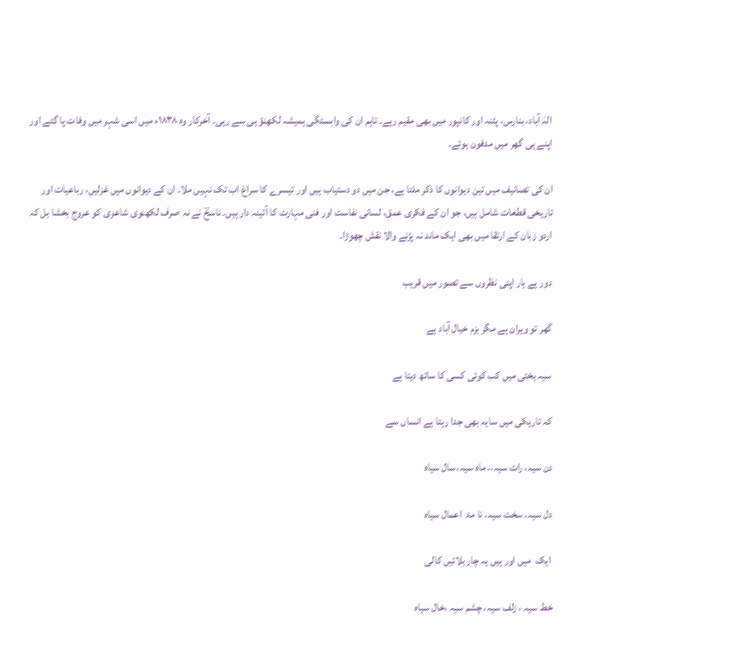الہٰ آباد، بنارس، پٹنہ اور کانپور میں بھی مقیم رہے۔ تاہم ان کی وابستگی ہمیشہ لکھنؤ ہی سے رہی۔ آخرکار وہ ۱۸۳۸ء میں اسی شہر میں وفات پا گئے اور اپنے ہی گھر میں مدفون ہوئے۔

ان کی تصانیف میں تین دیوانوں کا ذکر ملتا ہے، جن میں دو دستیاب ہیں اور تیسرے کا سراغ اب تک نہیں ملا۔ ان کے دیوانوں میں غزلیں، رباعیات اور تاریخی قطعات شامل ہیں، جو ان کے فکری عمق، لسانی نفاست اور فنی مہارت کا آئینہ دار ہیں۔ ناسخؔ نے نہ صرف لکھنوی شاعری کو عروج بخشا بل کہ اردو زبان کے ارتقا میں بھی ایک ماند نہ پڑنے والا نقش چھوڑا۔

دور ہے یار اپنی نظروں سے تصور میں قریب

گھر تو ویران ہے مگر بزم خیال آباد ہے

سیہ بختی میں کب کوئی کسی کا ساتھ دیتا ہے

کہ تاریکی میں سایہ بھی جدا رہتا ہے انساں سے

دن سیہ، رات سیہ،، ماه سیہ، سال سیاه

دل سیہ، سخت سیہ، نا مۂ  اعمال سیاه

 ایک  میں اور ہیں یہ چار بلائیں کالی

خط سیہ ، زلف سیہ، چشم سیہ ،خال سیاه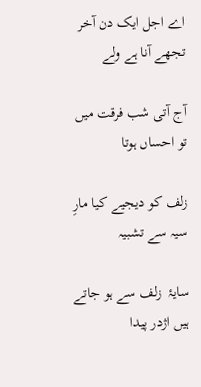اے اجل ایک دن آخر تجھے آنا ہے ولے

آج آتی شب فرقت میں تو احساں ہوتا

زلف کو دیجیے کیا مارِ  سیہ سے تشبیہ

سایۂ  زلف سے ہو جاتے ہیں اژدر پیدا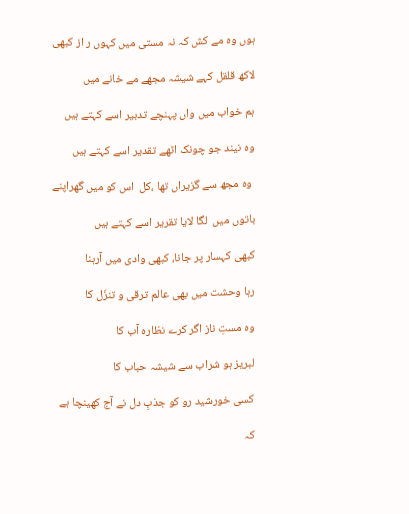ہوں وہ مے کش کہ نہ مستی میں کہوں ر از کبھی

لاکھ قلقل کہے شیشہ مجھے مے خانے میں

ہم خواب میں واں پہنچے تدبیر اسے کہتے ہیں

وہ نیند جو چونک اٹھے تقدیر اسے کہتے ہیں

 وہ مجھ سے گزیراں تھا ،کل  اس کو میں گھراپنے

باتوں میں  لگا لایا تقریر اسے کہتے ہیں

کبھی کہسار پر جانا، کبھی وادی میں آرہنا

رہا وحشت میں بھی عالم ترقی و تنزّل کا

وہ مستِ ناز اگر کرے نظارہ آب کا

لبریز ہو شراب سے شیشہ حباب کا

کسی خورشید رو کو جذبِ دل نے آج کھینچا ہے

کہ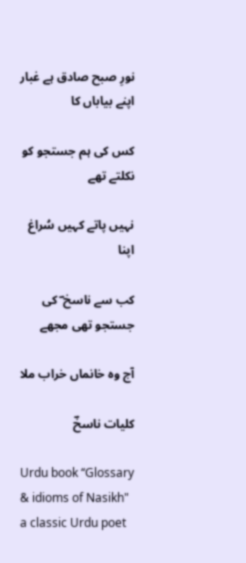نورِ صبح صادق ہے غبار اپنے بیاباں کا

کس کی ہم جستجو کو نکلتے تھے

نہیں پاتے کہیں سُراغ اپنا

کب سے ناسخ ؔ کی جستجو تھی مجھے

آج وہ خانماں خراب ملا

کلیات ناسخؔ

Urdu book ‘‘Glossary & idioms of Nasikh" a classic Urdu poet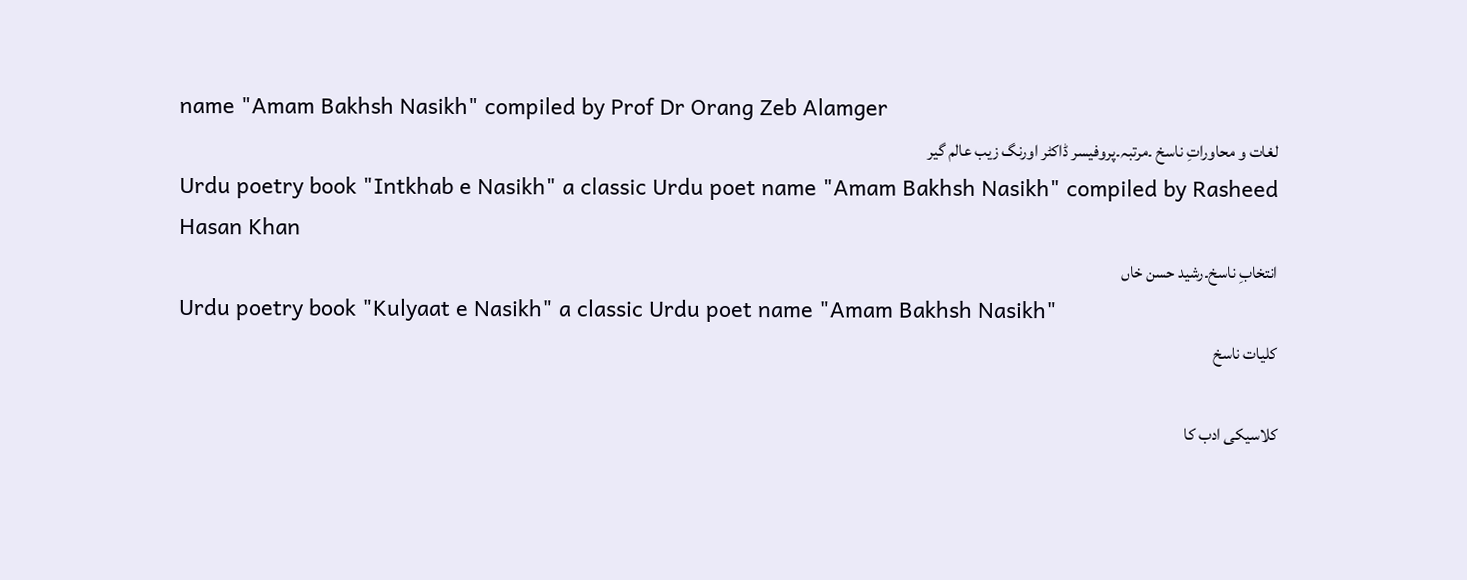name "Amam Bakhsh Nasikh" compiled by Prof Dr Orang Zeb Alamger
لغات و محاوراتِ ناسخ ۔مرتبہ۔پروفیسر ڈاکٹر اورنگ زیب عالم گیر
Urdu poetry book "Intkhab e Nasikh" a classic Urdu poet name "Amam Bakhsh Nasikh" compiled by Rasheed Hasan Khan
انتخابِ ناسخ۔رشید حسن خاں
Urdu poetry book "Kulyaat e Nasikh" a classic Urdu poet name "Amam Bakhsh Nasikh"
کلیات ناسخ

کلاسیکی ادب کا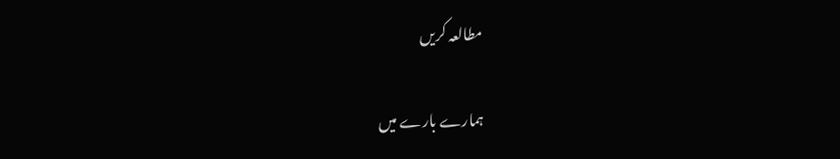مطالعہ کریں

ہمارے بارے میں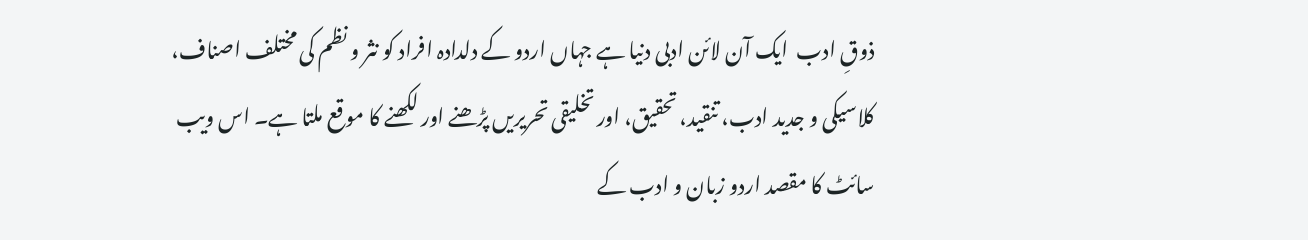ذوقِ ادب  ایک آن لائن ادبی دنیا ہے جہاں اردو کے دلدادہ افراد کو نثر و نظم کی مختلف اصناف، کلاسیکی و جدید ادب، تنقید، تحقیق، اور تخلیقی تحریریں پڑھنے اور لکھنے کا موقع ملتا ہے۔ اس ویب سائٹ کا مقصد اردو زبان و ادب کے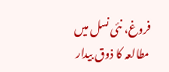فروغ، نئی نسل میں مطالعہ کا ذوق بیدار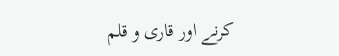کرنے اور قاری و قلم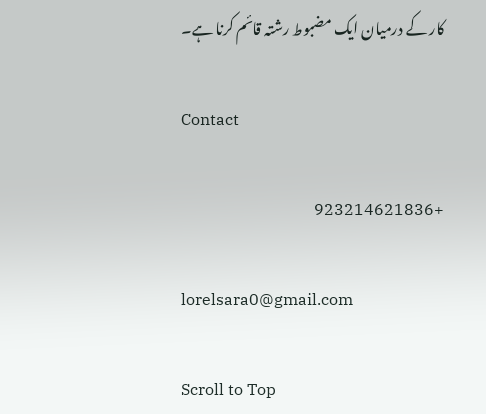کار کے درمیان ایک مضبوط رشتہ قائم کرنا ہے۔

Contact

+923214621836

lorelsara0@gmail.com

Scroll to Top